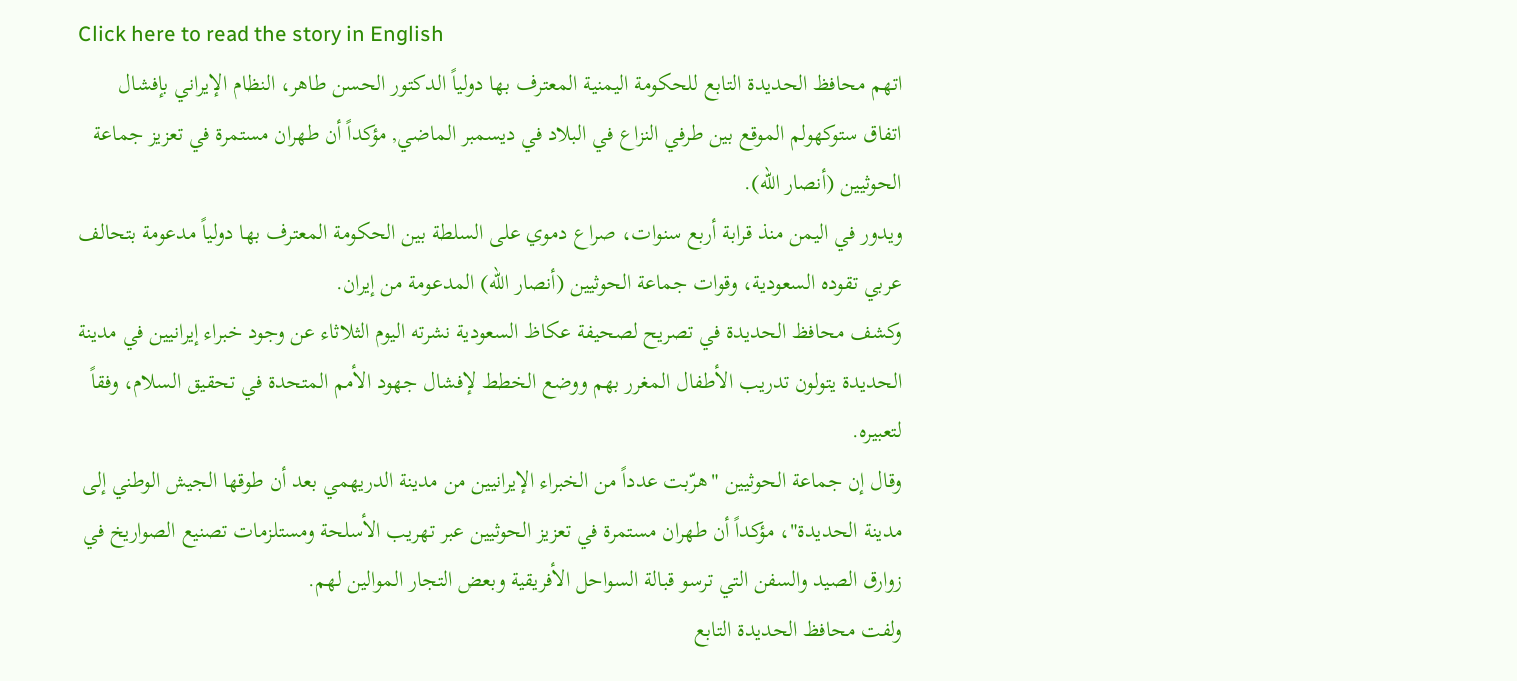Click here to read the story in English
اتهم محافظ الحديدة التابع للحكومة اليمنية المعترف بها دولياً الدكتور الحسن طاهر، النظام الإيراني بإفشال اتفاق ستوكهولم الموقع بين طرفي النزاع في البلاد في ديسمبر الماضي, مؤكداً أن طهران مستمرة في تعزيز جماعة الحوثيين (أنصار الله).
ويدور في اليمن منذ قرابة أربع سنوات، صراع دموي على السلطة بين الحكومة المعترف بها دولياً مدعومة بتحالف عربي تقوده السعودية، وقوات جماعة الحوثيين (أنصار الله) المدعومة من إيران.
وكشف محافظ الحديدة في تصريح لصحيفة عكاظ السعودية نشرته اليوم الثلاثاء عن وجود خبراء إيرانيين في مدينة الحديدة يتولون تدريب الأطفال المغرر بهم ووضع الخطط لإفشال جهود الأمم المتحدة في تحقيق السلام، وفقاً لتعبيره.
وقال إن جماعة الحوثيين "هرّبت عدداً من الخبراء الإيرانيين من مدينة الدريهمي بعد أن طوقها الجيش الوطني إلى مدينة الحديدة"، مؤكداً أن طهران مستمرة في تعزيز الحوثيين عبر تهريب الأسلحة ومستلزمات تصنيع الصواريخ في زوارق الصيد والسفن التي ترسو قبالة السواحل الأفريقية وبعض التجار الموالين لهم.
ولفت محافظ الحديدة التابع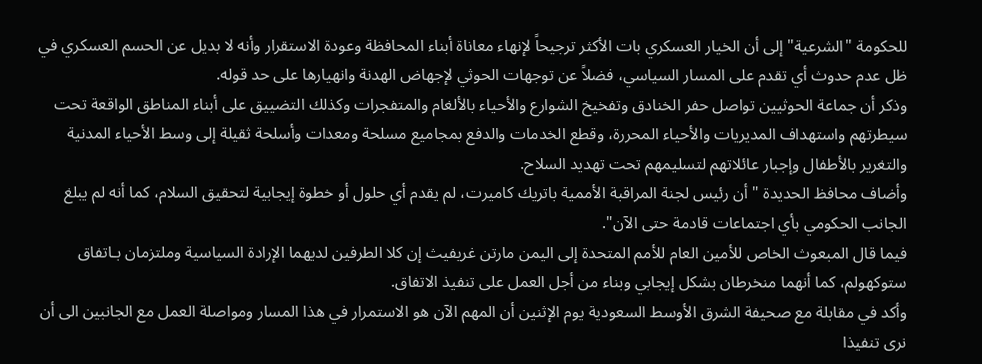للحكومة "الشرعية" إلى أن الخيار العسكري بات الأكثر ترجيحاً لإنهاء معاناة أبناء المحافظة وعودة الاستقرار وأنه لا بديل عن الحسم العسكري في ظل عدم حدوث أي تقدم على المسار السياسي، فضلاً عن توجهات الحوثي لإجهاض الهدنة وانهيارها على حد قوله.
وذكر أن جماعة الحوثيين تواصل حفر الخنادق وتفخيخ الشوارع والأحياء بالألغام والمتفجرات وكذلك التضييق على أبناء المناطق الواقعة تحت سيطرتهم واستهداف المديريات والأحياء المحررة، وقطع الخدمات والدفع بمجاميع مسلحة ومعدات وأسلحة ثقيلة إلى وسط الأحياء المدنية والتغرير بالأطفال وإجبار عائلاتهم لتسليمهم تحت تهديد السلاح.
وأضاف محافظ الحديدة "أن رئيس لجنة المراقبة الأممية باتريك كاميرت، لم يقدم أي حلول أو خطوة إيجابية لتحقيق السلام، كما أنه لم يبلغ الجانب الحكومي بأي اجتماعات قادمة حتى الآن".
فيما قال المبعوث الخاص للأمين العام للأمم المتحدة إلى اليمن مارتن غريفيث إن كلا الطرفين لديهما الإرادة السياسية وملتزمان بـاتفاق ستوكهولم، كما أنهما منخرطان بشكل إيجابي وبناء من أجل العمل على تنفيذ الاتفاق.
وأكد في مقابلة مع صحيفة الشرق الأوسط السعودية يوم الإثنين أن المهم الآن هو الاستمرار في هذا المسار ومواصلة العمل مع الجانبين الى أن نرى تنفيذا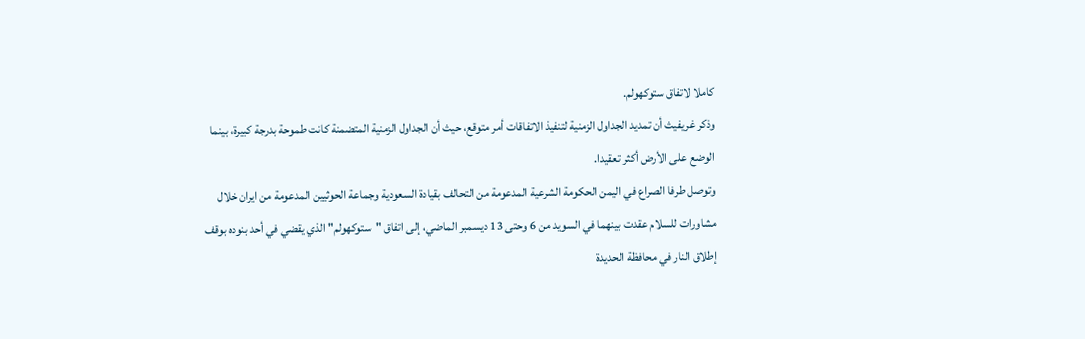كاملا لاتفاق ستوكهولم.
وذكر غريفيث أن تمديد الجداول الزمنية لتنفيذ الاتفاقات أمر متوقع، حيث أن الجداول الزمنية المتضمنة كانت طموحة بدرجة كبيرة، بينما الوضع على الأرض أكثر تعقيدا.
وتوصل طرفا الصراع في اليمن الحكومة الشرعية المدعومة من التحالف بقيادة السعودية وجماعة الحوثيين المدعومة من ايران خلال مشاورات للسلام عقدت بينهما في السويد من 6 وحتى 13 ديسمبر الماضي، إلى اتفاق "ستوكهولم" الذي يقضي في أحد بنوده بوقف إطلاق النار في محافظة الحديدة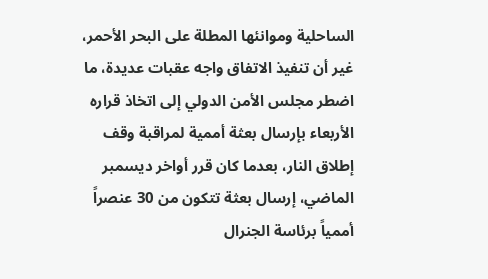الساحلية وموانئها المطلة على البحر الأحمر، غير أن تنفيذ الاتفاق واجه عقبات عديدة، ما اضطر مجلس الأمن الدولي إلى اتخاذ قراره الأربعاء بإرسال بعثة أممية لمراقبة وقف إطلاق النار، بعدما كان قرر أواخر ديسمبر الماضي، إرسال بعثة تتكون من 30 عنصراً أممياً برئاسة الجنرال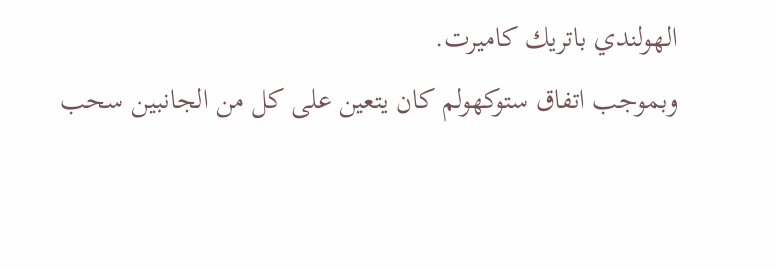الهولندي باتريك كاميرت.
وبموجب اتفاق ستوكهولم كان يتعين على كل من الجانبين سحب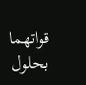قواتهما بحلول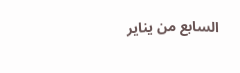السابع من يناير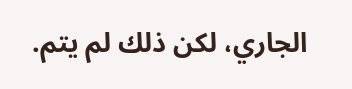الجاري، لكن ذلك لم يتم.